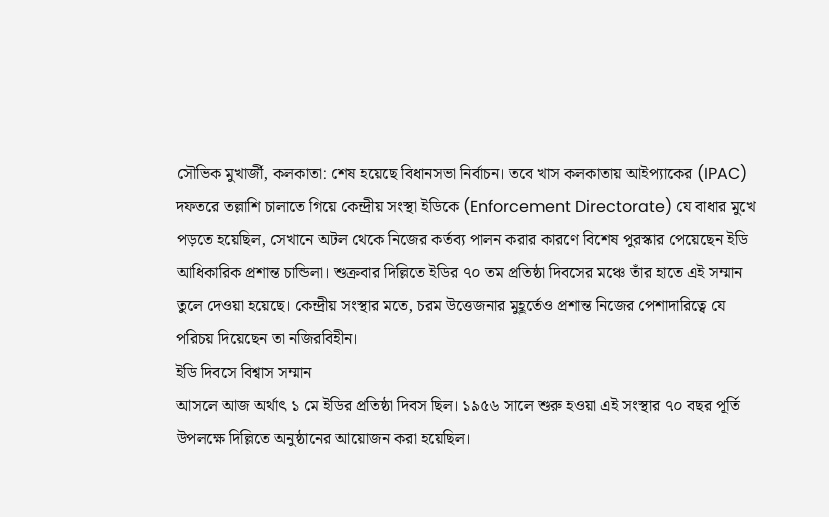সৌভিক মুখার্জী, কলকাতা: শেষ হয়েছে বিধানসভা নির্বাচন। তবে খাস কলকাতায় আইপ্যাকের (IPAC) দফতরে তল্লাশি চালাতে গিয়ে কেন্দ্রীয় সংস্থা ইডিকে (Enforcement Directorate) যে বাধার মুখে পড়তে হয়েছিল, সেখানে অটল থেকে নিজের কর্তব্য পালন করার কারণে বিশেষ পুরস্কার পেয়েছেন ইডি আধিকারিক প্রশান্ত চান্ডিলা। শুক্রবার দিল্লিতে ইডির ৭০ তম প্রতিষ্ঠা দিবসের মঞ্চে তাঁর হাতে এই সম্মান তুলে দেওয়া হয়েছে। কেন্দ্রীয় সংস্থার মতে, চরম উত্তেজনার মুহূর্তেও প্রশান্ত নিজের পেশাদারিত্বে যে পরিচয় দিয়েছেন তা নজিরবিহীন।
ইডি দিবসে বিশ্বাস সম্মান
আসলে আজ অর্থাৎ ১ মে ইডির প্রতিষ্ঠা দিবস ছিল। ১৯৫৬ সালে শুরু হওয়া এই সংস্থার ৭০ বছর পূর্তি উপলক্ষে দিল্লিতে অনুষ্ঠানের আয়োজন করা হয়েছিল।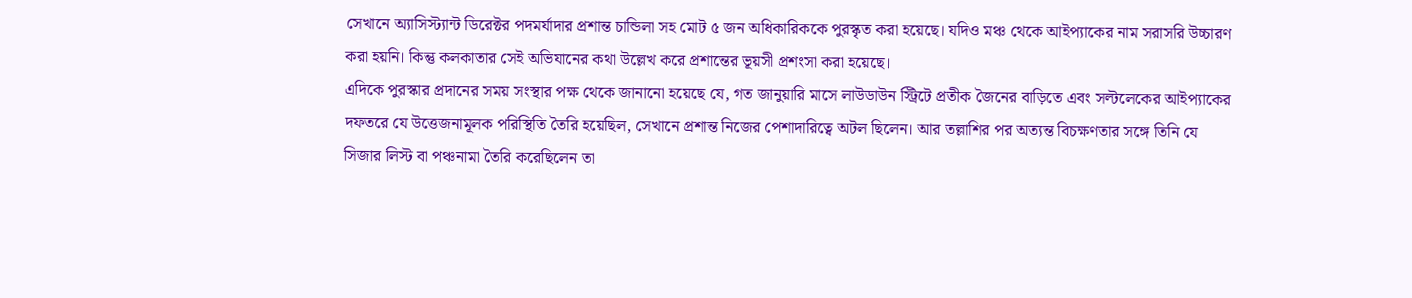সেখানে অ্যাসিস্ট্যান্ট ডিরেক্টর পদমর্যাদার প্রশান্ত চান্ডিলা সহ মোট ৫ জন অধিকারিককে পুরস্কৃত করা হয়েছে। যদিও মঞ্চ থেকে আইপ্যাকের নাম সরাসরি উচ্চারণ করা হয়নি। কিন্তু কলকাতার সেই অভিযানের কথা উল্লেখ করে প্রশান্তের ভূয়সী প্রশংসা করা হয়েছে।
এদিকে পুরস্কার প্রদানের সময় সংস্থার পক্ষ থেকে জানানো হয়েছে যে, গত জানুয়ারি মাসে লাউডাউন স্ট্রিটে প্রতীক জৈনের বাড়িতে এবং সল্টলেকের আইপ্যাকের দফতরে যে উত্তেজনামূলক পরিস্থিতি তৈরি হয়েছিল, সেখানে প্রশান্ত নিজের পেশাদারিত্বে অটল ছিলেন। আর তল্লাশির পর অত্যন্ত বিচক্ষণতার সঙ্গে তিনি যে সিজার লিস্ট বা পঞ্চনামা তৈরি করেছিলেন তা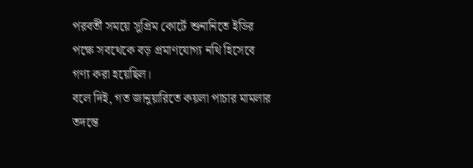পরবর্তী সময়ে সুপ্রিম কোর্টে শুনানিতে ইডির পক্ষে সবথেকে বড় প্রমাণযোগ্য নথি হিসেবে গণ্য করা হয়েছিল।
বলে দিই, গত জানুয়ারিতে কয়লা পাচার মামলার তদন্তে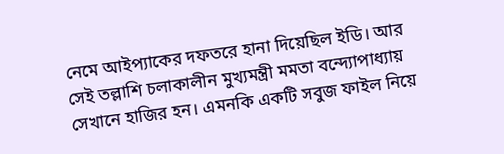নেমে আইপ্যাকের দফতরে হানা দিয়েছিল ইডি। আর সেই তল্লাশি চলাকালীন মুখ্যমন্ত্রী মমতা বন্দ্যোপাধ্যায় সেখানে হাজির হন। এমনকি একটি সবুজ ফাইল নিয়ে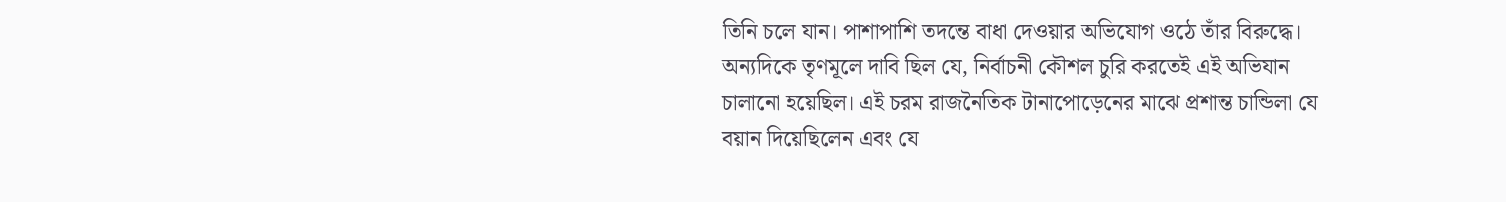তিনি চলে যান। পাশাপাশি তদন্তে বাধা দেওয়ার অভিযোগ ওঠে তাঁর বিরুদ্ধে। অন্যদিকে তৃণমূলে দাবি ছিল যে, নির্বাচনী কৌশল চুরি করতেই এই অভিযান চালানো হয়েছিল। এই চরম রাজনৈতিক টানাপোড়েনের মাঝে প্রশান্ত চান্ডিলা যে বয়ান দিয়েছিলেন এবং যে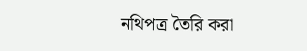নথিপত্র তৈরি করা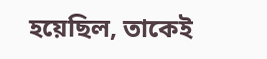হয়েছিল, তাকেই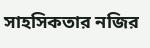সাহসিকতার নজির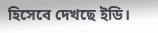হিসেবে দেখছে ইডি।